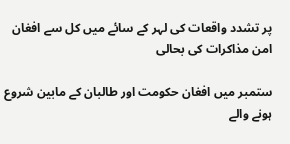پر تشدد واقعات کی لہر کے سائے میں کل سے افغان امن مذاکرات کی بحالی

ستمبر میں افغان حکومت اور طالبان کے مابین شروع ہونے والے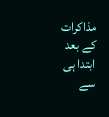مذاکرات کے بعد ابتدا ہی سے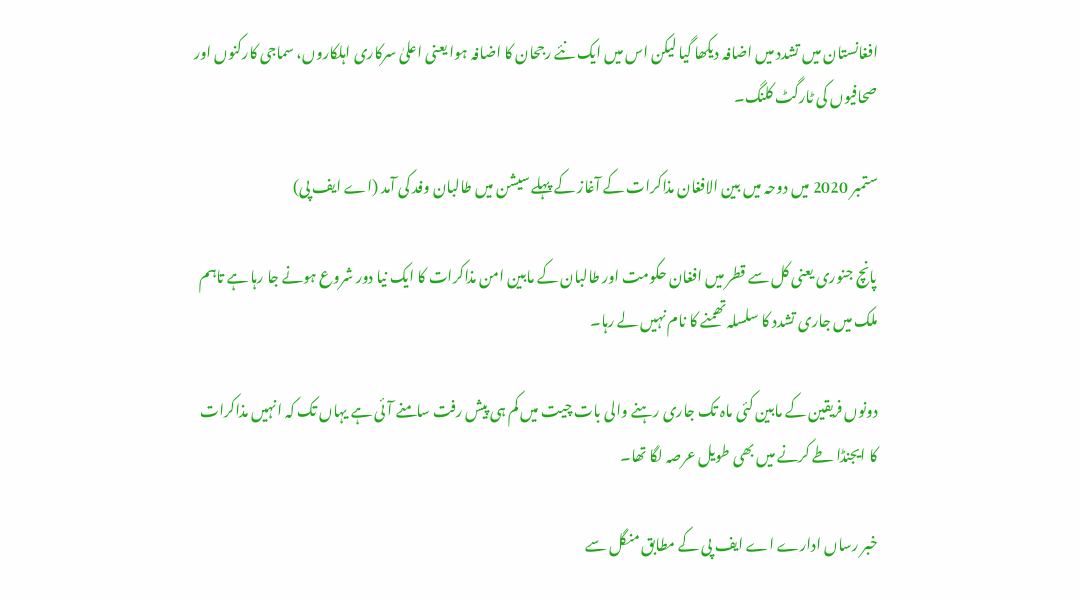افغانستان میں تشدد میں اضافہ دیکھا گیا لیکن اس میں ایک نئے رجحان کا اضافہ ہوا یعنی اعلیٰ سرکاری اہلکاروں، سماجی کارکنوں اور صحافیوں کی ٹارگٹ کلنگ۔

ستمبر 2020 میں دوحہ میں بین الافغان مذاکرات کے آغاز کے پہلے سیشن میں طالبان وفد کی آمد (اے ایف پی)

پانچ جنوری یعنی کل سے قطر میں افغان حکومت اور طالبان کے مابین امن مذاکرات کا ایک نیا دور شروع ہونے جا رہا ہے تاہم ملک میں جاری تشدد کا سلسلہ تھمنے کا نام نہیں لے رہا۔

دونوں فریقین کے مابین کئی ماہ تک جاری رہنے والی بات چیت میں کم ہی پیش رفت سامنے آئی ہے یہاں تک کہ انہیں مذاکرات کا ایجنڈا طے کرنے میں بھی طویل عرصہ لگا تھا۔

خبر رساں ادارے اے ایف پی کے مطابق منگل سے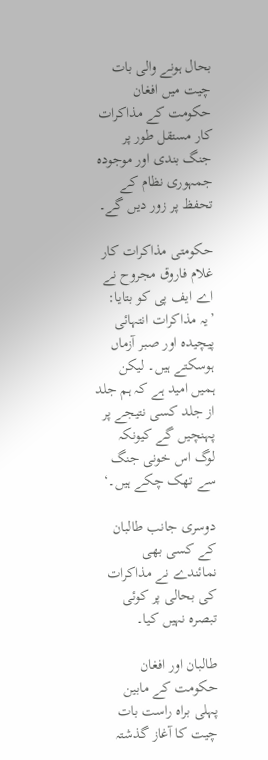بحال ہونے والی بات چیت میں افغان حکومت کے مذاکرات کار مستقل طور پر جنگ بندی اور موجودہ جمہوری نظام کے تحفظ پر زور دیں گے۔

حکومتی مذاکرات کار غلام فاروق مجروح نے اے ایف پی کو بتایا: ’یہ مذاکرات انتہائی پیچیدہ اور صبر آزماں ہوسکتے ہیں۔ لیکن ہمیں امید ہے کہ ہم جلد از جلد کسی نتیجے پر پہنچیں گے کیونکہ لوگ اس خونی جنگ سے تھک چکے ہیں۔‘

دوسری جانب طالبان کے کسی بھی نمائندے نے مذاکرات کی بحالی پر کوئی تبصرہ نہیں کیا۔

طالبان اور افغان حکومت کے مابین پہلی براہ راست بات چیت کا آغاز گذشتہ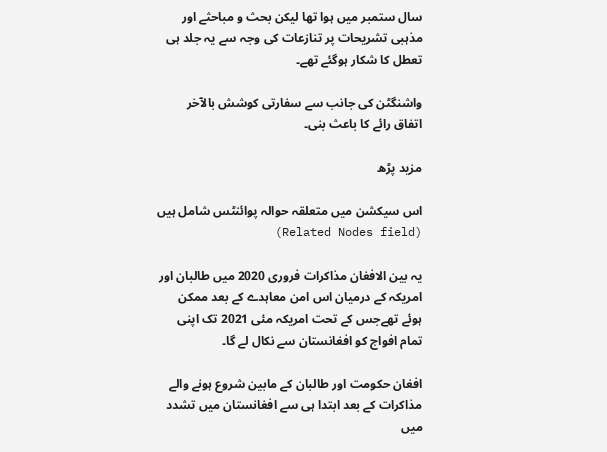سال ستمبر میں ہوا تھا لیکن بحث و مباحثے اور مذہبی تشریحات پر تنازعات کی وجہ سے یہ جلد ہی تعطل کا شکار ہوگئے تھے۔

واشنگٹن کی جانب سے سفارتی کوشش بالآخر اتفاق رائے کا باعث بنی۔

مزید پڑھ

اس سیکشن میں متعلقہ حوالہ پوائنٹس شامل ہیں (Related Nodes field)

یہ بین الافغان مذاکرات فروری 2020 میں طالبان اور امریکہ کے درمیان اس امن معاہدے کے بعد ممکن ہوئے تھےجس کے تحت امریکہ مئی 2021 تک اپنی تمام افواج کو افغانستان سے نکال لے گا۔

افغان حکومت اور طالبان کے مابین شروع ہونے والے مذاکرات کے بعد ابتدا ہی سے افغانستان میں تشدد میں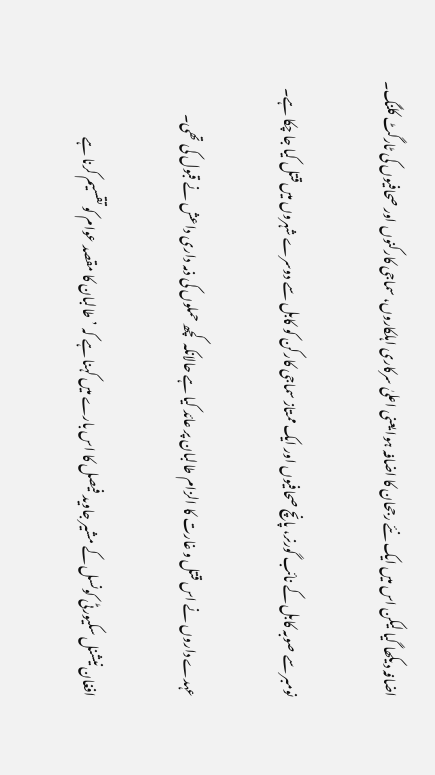اضافہ دیکھا گیا لیکن اس میں ایک نئے رجحان کا اضافہ ہوا یعنی اعلیٰ سرکاری اہلکاروں، سماجی کارکنوں اور صحافیوں کی ٹارگٹ کلنگ۔

نومبر سے صوبہ کابل کے نائب گورنر، پانچ صحافیوں اور ایک ممتاز سماجی کارکن کو کابل سے دوسرے شہروں میں قتل کیا جا چکا ہے۔

عہدے داروں نے اس قتل و غارت کا الزام طالبان پر عائد کیا ہے حالانکہ  کچھ حملوں کی ذمہ داری داعش نے قبول کی تھی۔

افغان نیشنل سکیورٹی کونسل کے مشیر جاوید فیصل کا اس بارے میں کہنا ہے کہ ’طالبان کا مقصد عوام کو تقسیم کرنا ہے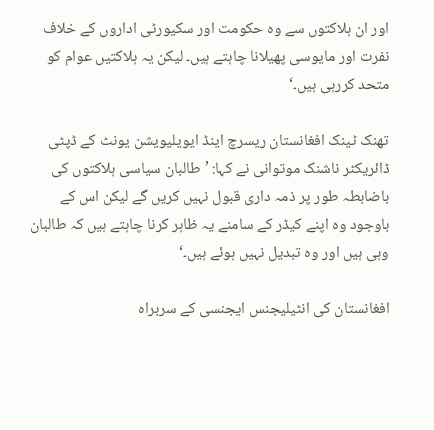اور ان ہلاکتوں سے وہ حکومت اور سکیورٹی اداروں کے خلاف نفرت اور مایوسی پھیلانا چاہتے ہیں۔ لیکن یہ ہلاکتیں عوام کو متحد کررہی ہیں۔‘

تھنک ٹینک افغانستان ریسرچ اینڈ ایویلیویشن یونٹ کے ڈپٹی ڈائریکٹر ناشنک موتوانی نے کہا: ’طالبان سیاسی ہلاکتوں کی باضابطہ طور پر ذمہ داری قبول نہیں کریں گے لیکن اس کے باوجود وہ اپنے کیڈر کے سامنے یہ ظاہر کرنا چاہتے ہیں کہ طالبان وہی ہیں اور وہ تبدیل نہیں ہوئے ہیں۔‘

افغانستان کی انٹیلیجنس ایجنسی کے سربراہ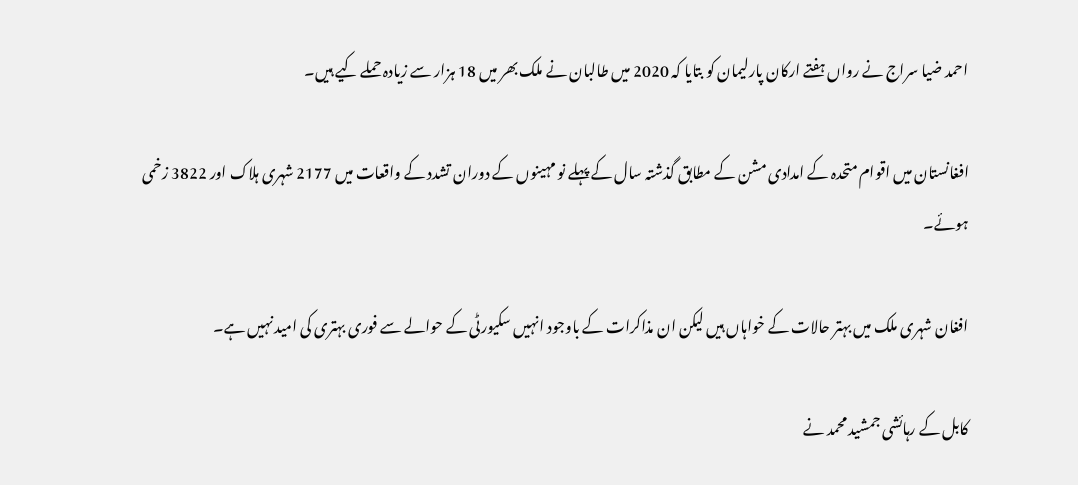احمد ضیا سراج نے رواں ہفتے ارکان پارلیمان کو بتایا کہ 2020 میں طالبان نے ملک بھر میں 18 ہزار سے زیادہ حملے کیے ہیں۔

افغانستان میں اقوام متحدہ کے امدادی مشن کے مطابق گذشتہ سال کے پہلے نو مہینوں کے دوران تشدد کے واقعات میں 2177 شہری ہلاک اور 3822 زخمی ہوئے۔

افغان شہری ملک میں بہتر حالات کے خواہاں ہیں لیکن ان مذاکرات کے باوجود انہیں سکیورٹی کے حوالے سے فوری بہتری کی امید نہیں ہے۔

کابل کے رہائشی جمشید محمد نے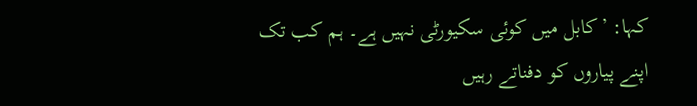کہا: ’کابل میں کوئی سکیورٹی نہیں ہے۔ ہم کب تک اپنے پیاروں کو دفناتے رہیں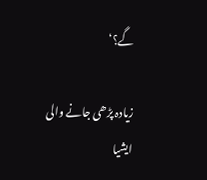گے؟‘

زیادہ پڑھی جانے والی ایشیا